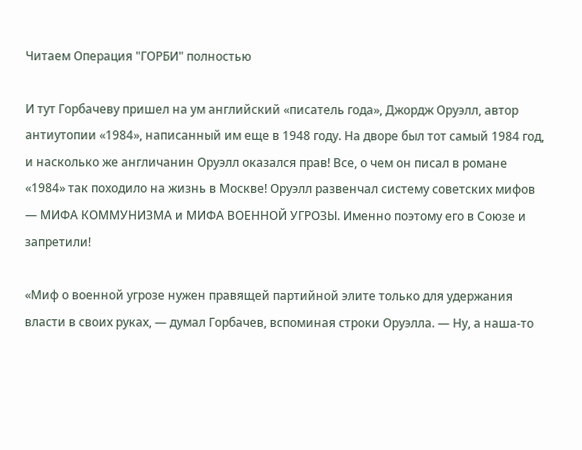Читаем Операция "ГОРБИ" полностью

И тут Горбачеву пришел на ум английский «писатель года», Джордж Оруэлл, автор антиутопии «1984», написанный им еще в 1948 году. На дворе был тот самый 1984 год, и насколько же англичанин Оруэлл оказался прав! Все, о чем он писал в романе «1984» так походило на жизнь в Москве! Оруэлл развенчал систему советских мифов — МИФА КОММУНИЗМА и МИФА ВОЕННОЙ УГРОЗЫ. Именно поэтому его в Союзе и запретили!

«Миф о военной угрозе нужен правящей партийной элите только для удержания власти в своих руках, — думал Горбачев, вспоминая строки Оруэлла. — Ну, а наша-то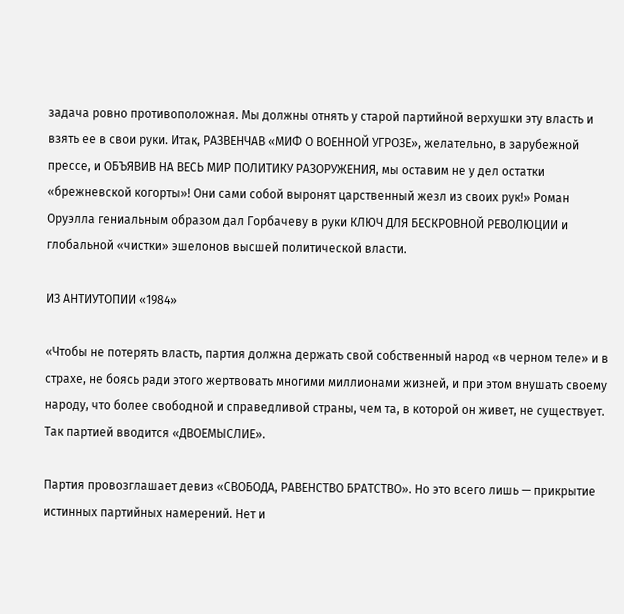задача ровно противоположная. Мы должны отнять у старой партийной верхушки эту власть и взять ее в свои руки. Итак, РАЗВЕНЧАВ «МИФ О ВОЕННОЙ УГРОЗЕ», желательно, в зарубежной прессе, и ОБЪЯВИВ НА ВЕСЬ МИР ПОЛИТИКУ РАЗОРУЖЕНИЯ, мы оставим не у дел остатки «брежневской когорты»! Они сами собой выронят царственный жезл из своих рук!» Роман Оруэлла гениальным образом дал Горбачеву в руки КЛЮЧ ДЛЯ БЕСКРОВНОЙ РЕВОЛЮЦИИ и глобальной «чистки» эшелонов высшей политической власти.

ИЗ АНТИУТОПИИ «1984»

«Чтобы не потерять власть, партия должна держать свой собственный народ «в черном теле» и в страхе, не боясь ради этого жертвовать многими миллионами жизней, и при этом внушать своему народу, что более свободной и справедливой страны, чем та, в которой он живет, не существует. Так партией вводится «ДВОЕМЫСЛИЕ».

Партия провозглашает девиз «СВОБОДА, РАВЕНСТВО БРАТСТВО». Но это всего лишь — прикрытие истинных партийных намерений. Нет и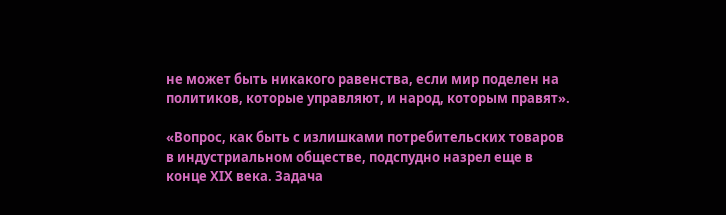не может быть никакого равенства, если мир поделен на политиков, которые управляют, и народ, которым правят».

«Вопрос, как быть с излишками потребительских товаров в индустриальном обществе, подспудно назрел еще в конце XIX века. Задача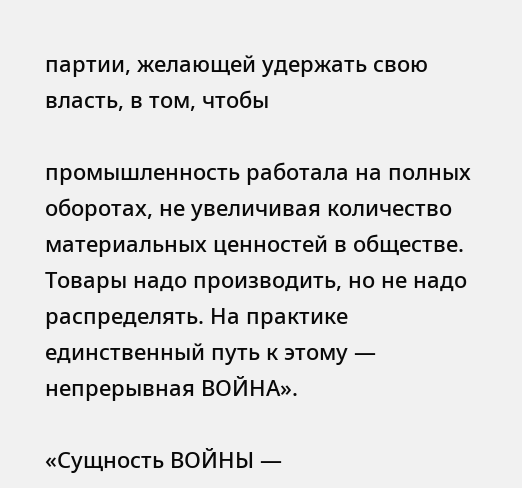партии, желающей удержать свою власть, в том, чтобы

промышленность работала на полных оборотах, не увеличивая количество материальных ценностей в обществе. Товары надо производить, но не надо распределять. На практике единственный путь к этому — непрерывная ВОЙНА».

«Сущность ВОЙНЫ —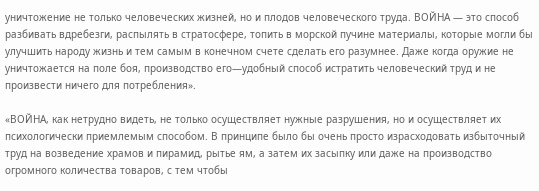уничтожение не только человеческих жизней, но и плодов человеческого труда. ВОЙНА — это способ разбивать вдребезги, распылять в стратосфере, топить в морской пучине материалы, которые могли бы улучшить народу жизнь и тем самым в конечном счете сделать его разумнее. Даже когда оружие не уничтожается на поле боя, производство его—удобный способ истратить человеческий труд и не произвести ничего для потребления».

«ВОЙНА, как нетрудно видеть, не только осуществляет нужные разрушения, но и осуществляет их психологически приемлемым способом. В принципе было бы очень просто израсходовать избыточный труд на возведение храмов и пирамид, рытье ям, а затем их засыпку или даже на производство огромного количества товаров, с тем чтобы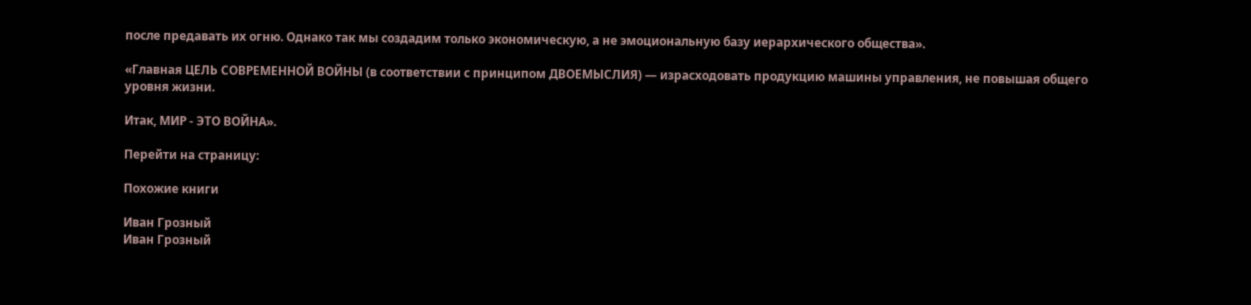после предавать их огню. Однако так мы создадим только экономическую, а не эмоциональную базу иерархического общества».

«Главная ЦЕЛЬ СОВРЕМЕННОЙ ВОЙНЫ (в соответствии с принципом ДВОЕМЫСЛИЯ) — израсходовать продукцию машины управления, не повышая общего уровня жизни.

Итак, МИР - ЭТО ВОЙНА».

Перейти на страницу:

Похожие книги

Иван Грозный
Иван Грозный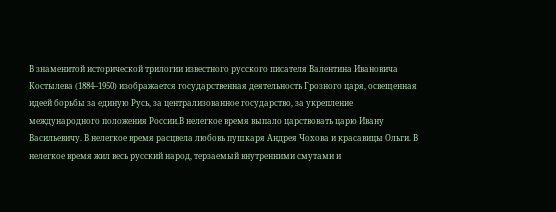В знаменитой исторической трилогии известного русского писателя Валентина Ивановича Костылева (1884–1950) изображается государственная деятельность Грозного царя, освещенная идеей борьбы за единую Русь, за централизованное государство, за укрепление международного положения России.В нелегкое время выпало царствовать царю Ивану Васильевичу. В нелегкое время расцвела любовь пушкаря Андрея Чохова и красавицы Ольги. В нелегкое время жил весь русский народ, терзаемый внутренними смутами и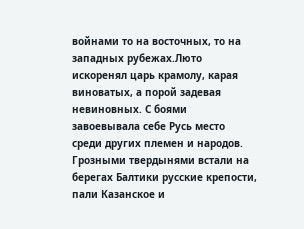войнами то на восточных, то на западных рубежах.Люто искоренял царь крамолу, карая виноватых, а порой задевая невиновных. С боями завоевывала себе Русь место среди других племен и народов. Грозными твердынями встали на берегах Балтики русские крепости, пали Казанское и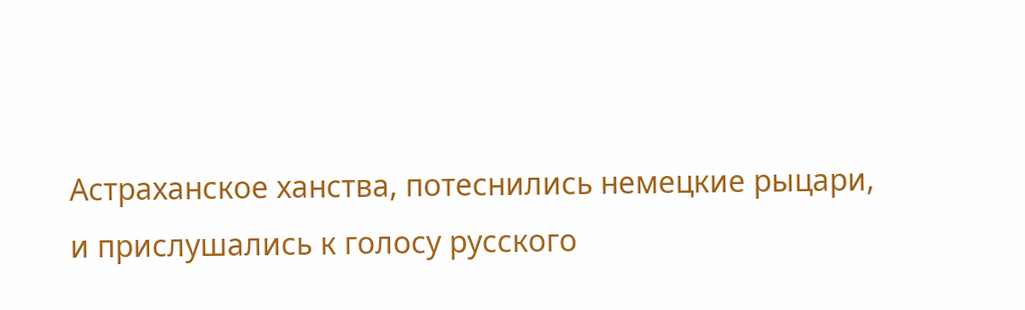Астраханское ханства, потеснились немецкие рыцари, и прислушались к голосу русского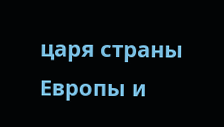царя страны Европы и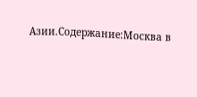Азии.Содержание:Москва в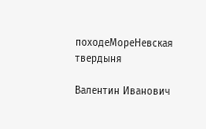походеМореНевская твердыня

Валентин Иванович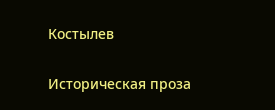Костылев

Историческая проза